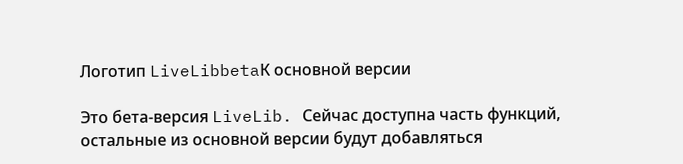Логотип LiveLibbetaК основной версии

Это бета-версия LiveLib. Сейчас доступна часть функций, остальные из основной версии будут добавляться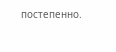постепенно.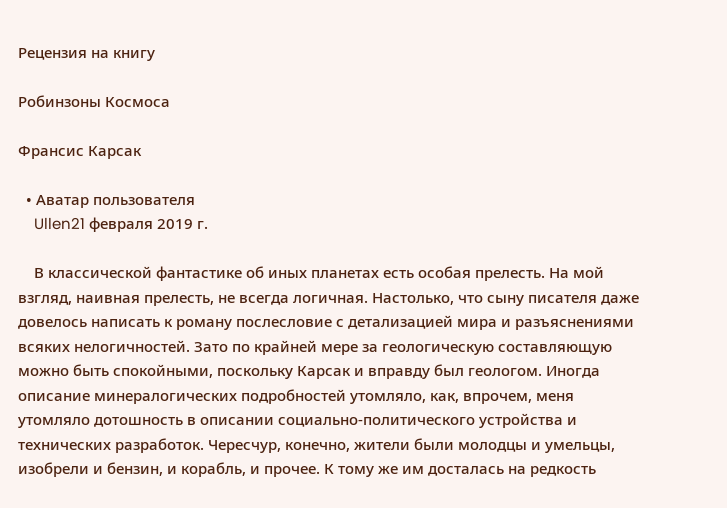Рецензия на книгу

Робинзоны Космоса

Франсис Карсак

  • Аватар пользователя
    Ullen21 февраля 2019 г.

    В классической фантастике об иных планетах есть особая прелесть. На мой взгляд, наивная прелесть, не всегда логичная. Настолько, что сыну писателя даже довелось написать к роману послесловие с детализацией мира и разъяснениями всяких нелогичностей. Зато по крайней мере за геологическую составляющую можно быть спокойными, поскольку Карсак и вправду был геологом. Иногда описание минералогических подробностей утомляло, как, впрочем, меня утомляло дотошность в описании социально-политического устройства и технических разработок. Чересчур, конечно, жители были молодцы и умельцы, изобрели и бензин, и корабль, и прочее. К тому же им досталась на редкость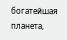богатейшая планета,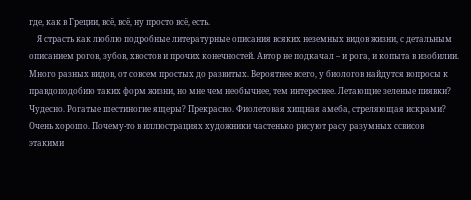где, как в Греции, всё, всё, ну просто всё, есть.
    Я страсть как люблю подробные литературные описания всяких неземных видов жизни, с детальным описанием рогов, зубов, хвостов и прочих конечностей. Автор не подкачал – и рога, и копыта в изобилии. Много разных видов, от совсем простых до развитых. Вероятнее всего, у биологов найдутся вопросы к правдоподобию таких форм жизни, но мне чем необычнее, тем интереснее. Летающие зеленые пиявки? Чудесно. Рогатые шестиногие ящеры? Прекрасно. Фиолетовая хищная амеба, стреляющая искрами? Очень хорошо. Почему-то в иллюстрациях художники частенько рисуют расу разумных ссвисов этакими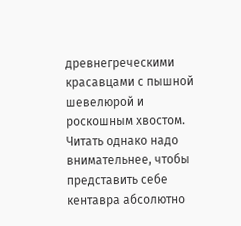древнегреческими красавцами с пышной шевелюрой и роскошным хвостом. Читать однако надо внимательнее, чтобы представить себе кентавра абсолютно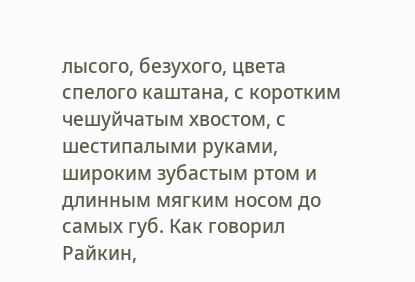лысого, безухого, цвета спелого каштана, с коротким чешуйчатым хвостом, с шестипалыми руками, широким зубастым ртом и длинным мягким носом до самых губ. Как говорил Райкин,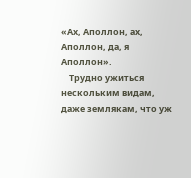«Ах, Аполлон, ах, Аполлон, да, я Аполлон».
    Трудно ужиться нескольким видам, даже землякам, что уж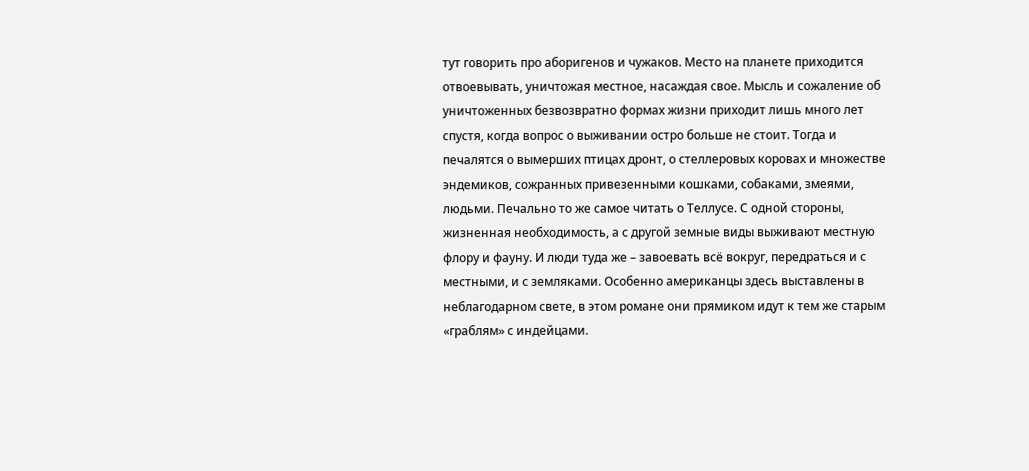тут говорить про аборигенов и чужаков. Место на планете приходится отвоевывать, уничтожая местное, насаждая свое. Мысль и сожаление об уничтоженных безвозвратно формах жизни приходит лишь много лет спустя, когда вопрос о выживании остро больше не стоит. Тогда и печалятся о вымерших птицах дронт, о стеллеровых коровах и множестве эндемиков, сожранных привезенными кошками, собаками, змеями, людьми. Печально то же самое читать о Теллусе. С одной стороны, жизненная необходимость, а с другой земные виды выживают местную флору и фауну. И люди туда же – завоевать всё вокруг, передраться и с местными, и с земляками. Особенно американцы здесь выставлены в неблагодарном свете, в этом романе они прямиком идут к тем же старым «граблям» с индейцами.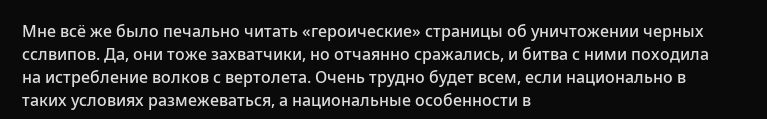Мне всё же было печально читать «героические» страницы об уничтожении черных сслвипов. Да, они тоже захватчики, но отчаянно сражались, и битва с ними походила на истребление волков с вертолета. Очень трудно будет всем, если национально в таких условиях размежеваться, а национальные особенности в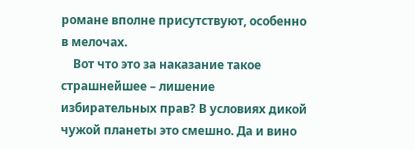романе вполне присутствуют, особенно в мелочах.
    Вот что это за наказание такое страшнейшее – лишение избирательных прав? В условиях дикой чужой планеты это смешно. Да и вино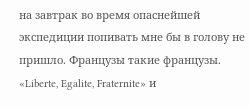на завтрак во время опаснейшей экспедиции попивать мне бы в голову не пришло. Французы такие французы. «Liberte, Egalite, Fraternite» и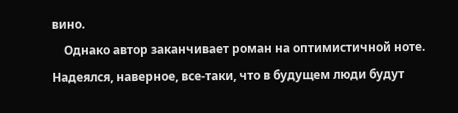вино.
    Однако автор заканчивает роман на оптимистичной ноте. Надеялся, наверное, все-таки, что в будущем люди будут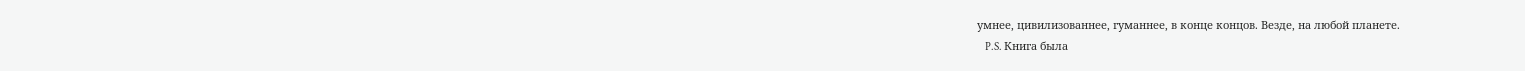умнее, цивилизованнее, гуманнее, в конце концов. Везде, на любой планете.
    P.S. Книга была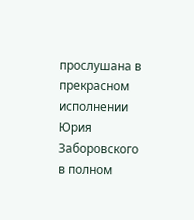прослушана в прекрасном исполнении Юрия Заборовского в полном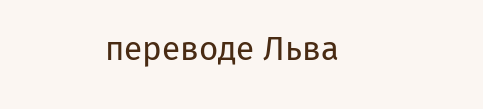переводе Льва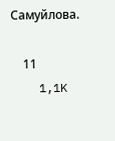Самуйлова.

    11
    1,1K